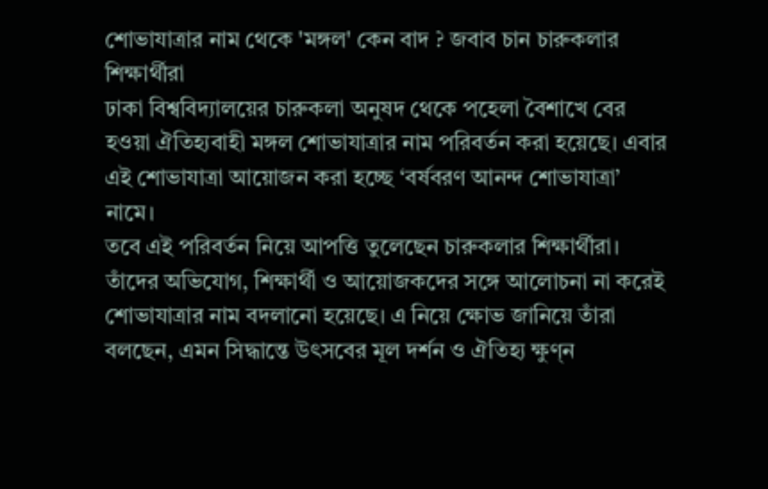শোভাযাত্রার নাম থেকে 'মঙ্গল' কেন বাদ ? জবাব চান চারুকলার শিক্ষার্থীরা
ঢাকা বিশ্ববিদ্যালয়ের চারুকলা অনুষদ থেকে পহেলা বৈশাখে বের হওয়া ঐতিহ্যবাহী মঙ্গল শোভাযাত্রার নাম পরিবর্তন করা হয়েছে। এবার এই শোভাযাত্রা আয়োজন করা হচ্ছে ‘বর্ষবরণ আনন্দ শোভাযাত্রা’ নামে।
তবে এই পরিবর্তন নিয়ে আপত্তি তুলেছেন চারুকলার শিক্ষার্থীরা। তাঁদের অভিযোগ, শিক্ষার্থী ও আয়োজকদের সঙ্গে আলোচনা না করেই শোভাযাত্রার নাম বদলানো হয়েছে। এ নিয়ে ক্ষোভ জানিয়ে তাঁরা বলছেন, এমন সিদ্ধান্তে উৎসবের মূল দর্শন ও ঐতিহ্য ক্ষুণ্ন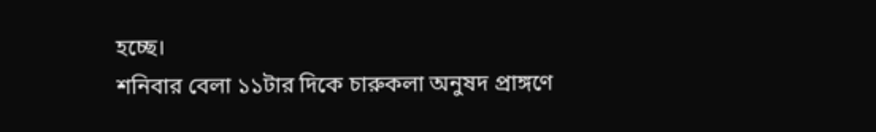হচ্ছে।
শনিবার বেলা ১১টার দিকে চারুকলা অনুষদ প্রাঙ্গণে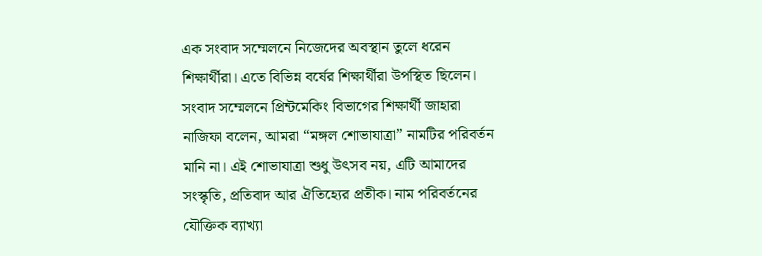এক সংবাদ সম্মেলনে নিজেদের অবস্থান তুলে ধরেন শিক্ষার্থীরা। এতে বিভিন্ন বর্ষের শিক্ষার্থীরা উপস্থিত ছিলেন।
সংবাদ সম্মেলনে প্রিন্টমেকিং বিভাগের শিক্ষার্থী জাহারা নাজিফা বলেন, আমরা “মঙ্গল শোভাযাত্রা” নামটির পরিবর্তন মানি না। এই শোভাযাত্রা শুধু উৎসব নয়, এটি আমাদের সংস্কৃতি, প্রতিবাদ আর ঐতিহ্যের প্রতীক। নাম পরিবর্তনের যৌক্তিক ব্যাখ্যা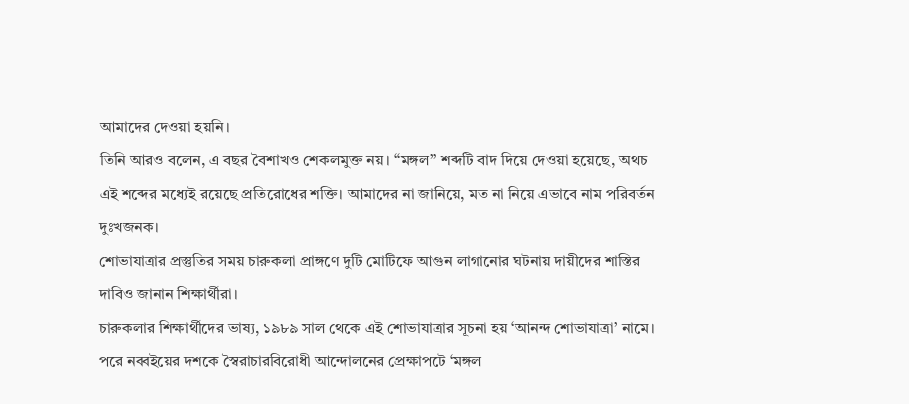আমাদের দেওয়া হয়নি।
তিনি আরও বলেন, এ বছর বৈশাখও শেকলমুক্ত নয়। “মঙ্গল” শব্দটি বাদ দিয়ে দেওয়া হয়েছে, অথচ এই শব্দের মধ্যেই রয়েছে প্রতিরোধের শক্তি। আমাদের না জানিয়ে, মত না নিয়ে এভাবে নাম পরিবর্তন দুঃখজনক।
শোভাযাত্রার প্রস্তুতির সময় চারুকলা প্রাঙ্গণে দুটি মোটিফে আগুন লাগানোর ঘটনায় দায়ীদের শাস্তির দাবিও জানান শিক্ষার্থীরা।
চারুকলার শিক্ষার্থীদের ভাষ্য, ১৯৮৯ সাল থেকে এই শোভাযাত্রার সূচনা হয় ‘আনন্দ শোভাযাত্রা’ নামে। পরে নব্বইয়ের দশকে স্বৈরাচারবিরোধী আন্দোলনের প্রেক্ষাপটে ‘মঙ্গল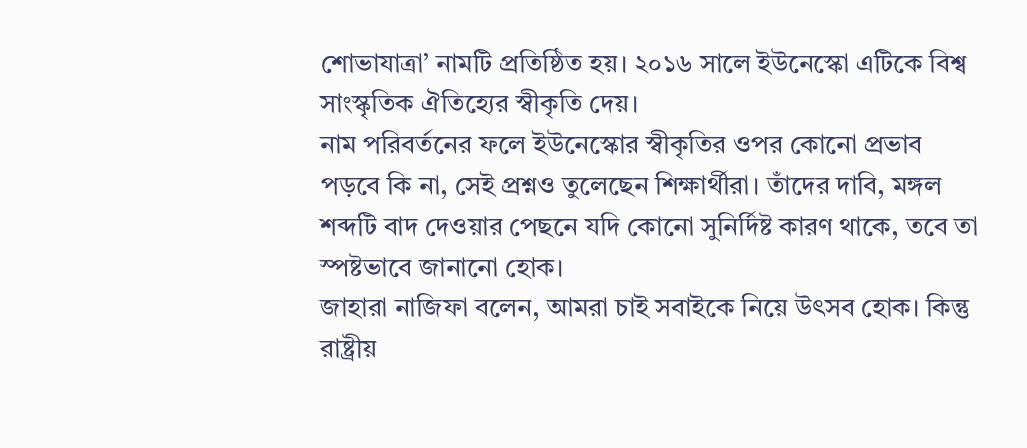শোভাযাত্রা’ নামটি প্রতিষ্ঠিত হয়। ২০১৬ সালে ইউনেস্কো এটিকে বিশ্ব সাংস্কৃতিক ঐতিহ্যের স্বীকৃতি দেয়।
নাম পরিবর্তনের ফলে ইউনেস্কোর স্বীকৃতির ওপর কোনো প্রভাব পড়বে কি না, সেই প্রশ্নও তুলেছেন শিক্ষার্থীরা। তাঁদের দাবি, মঙ্গল শব্দটি বাদ দেওয়ার পেছনে যদি কোনো সুনির্দিষ্ট কারণ থাকে, তবে তা স্পষ্টভাবে জানানো হোক।
জাহারা নাজিফা বলেন, আমরা চাই সবাইকে নিয়ে উৎসব হোক। কিন্তু রাষ্ট্রীয়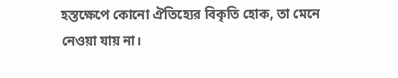হস্তক্ষেপে কোনো ঐতিহ্যের বিকৃতি হোক, তা মেনে নেওয়া যায় না।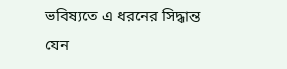ভবিষ্যতে এ ধরনের সিদ্ধান্ত যেন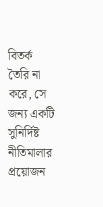বিতর্ক তৈরি না করে, সে জন্য একটি সুনির্দিষ্ট নীতিমালার প্রয়োজন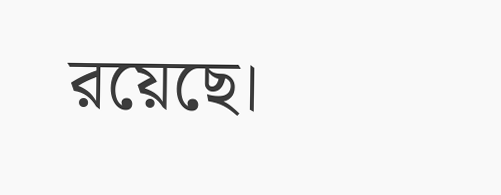রয়েছে।